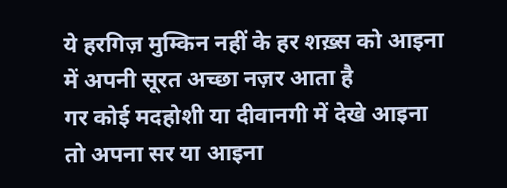ये हरगिज़ मुम्किन नहीं के हर शख़्स को आइना में अपनी सूरत अच्छा नज़र आता है
गर कोई मदहोशी या दीवानगी में देखे आइना तो अपना सर या आइना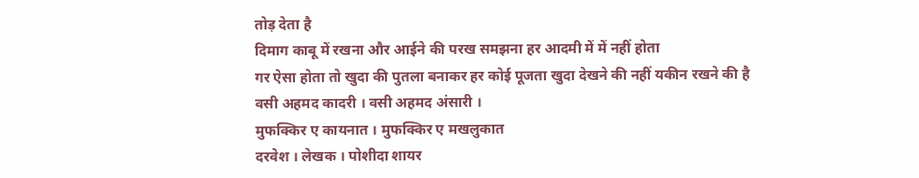तोड़ देता है
दिमाग काबू में रखना और आईने की परख समझना हर आदमी में में नहीं होता
गर ऐसा होता तो खुदा की पुतला बनाकर हर कोई पूजता खुदा देखने की नहीं यकीन रखने की है
वसी अहमद कादरी । वसी अहमद अंसारी ।
मुफक्किर ए कायनात । मुफक्किर ए मखलुकात
दरवेश । लेखक । पोशीदा शायर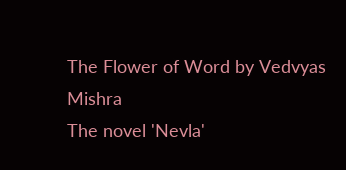The Flower of Word by Vedvyas Mishra
The novel 'Nevla'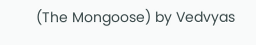(The Mongoose) by Vedvyas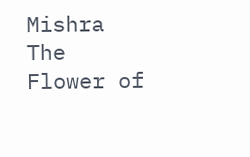Mishra
The Flower of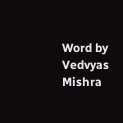Word by Vedvyas Mishra